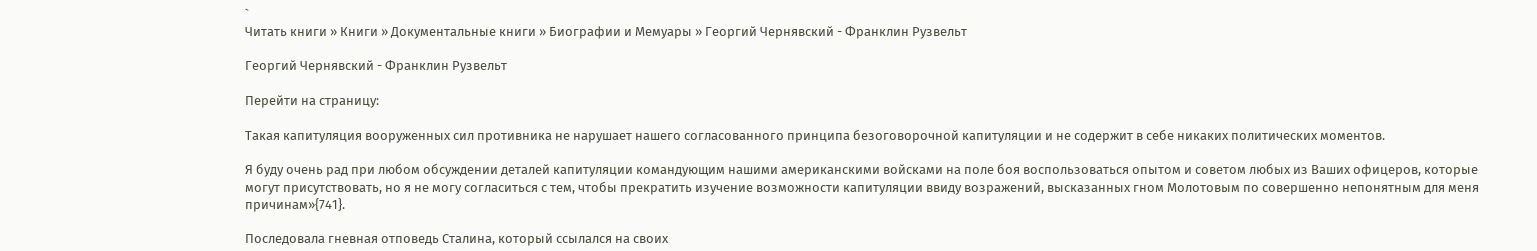`
Читать книги » Книги » Документальные книги » Биографии и Мемуары » Георгий Чернявский - Франклин Рузвельт

Георгий Чернявский - Франклин Рузвельт

Перейти на страницу:

Такая капитуляция вооруженных сил противника не нарушает нашего согласованного принципа безоговорочной капитуляции и не содержит в себе никаких политических моментов.

Я буду очень рад при любом обсуждении деталей капитуляции командующим нашими американскими войсками на поле боя воспользоваться опытом и советом любых из Ваших офицеров, которые могут присутствовать, но я не могу согласиться с тем, чтобы прекратить изучение возможности капитуляции ввиду возражений, высказанных гном Молотовым по совершенно непонятным для меня причинам»{741}.

Последовала гневная отповедь Сталина, который ссылался на своих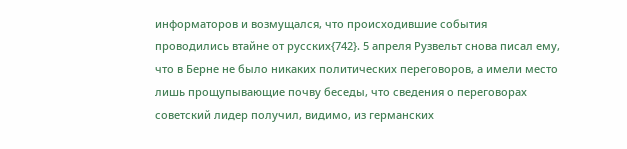информаторов и возмущался, что происходившие события проводились втайне от русских{742}. 5 апреля Рузвельт снова писал ему, что в Берне не было никаких политических переговоров, а имели место лишь прощупывающие почву беседы, что сведения о переговорах советский лидер получил, видимо, из германских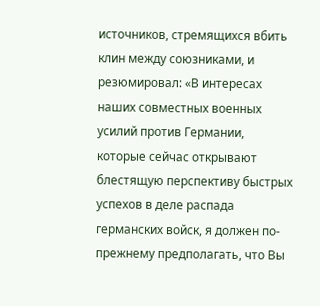источников, стремящихся вбить клин между союзниками, и резюмировал: «В интересах наших совместных военных усилий против Германии, которые сейчас открывают блестящую перспективу быстрых успехов в деле распада германских войск, я должен по-прежнему предполагать, что Вы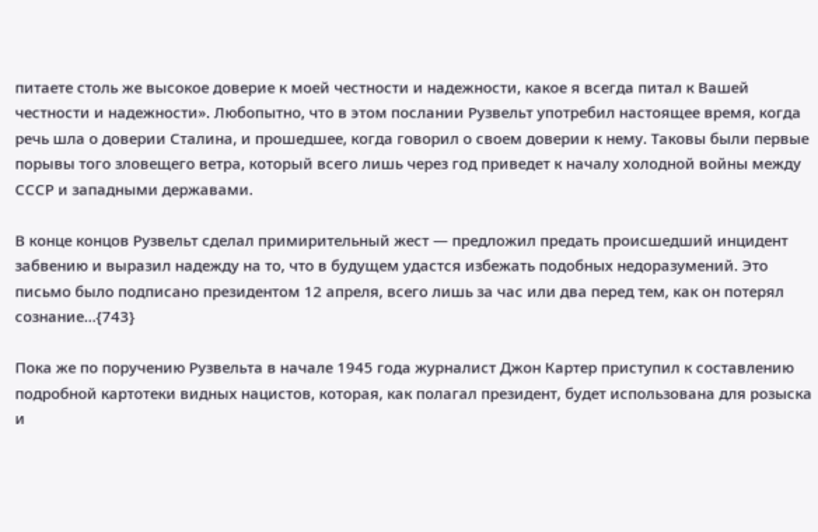питаете столь же высокое доверие к моей честности и надежности, какое я всегда питал к Вашей честности и надежности». Любопытно, что в этом послании Рузвельт употребил настоящее время, когда речь шла о доверии Сталина, и прошедшее, когда говорил о своем доверии к нему. Таковы были первые порывы того зловещего ветра, который всего лишь через год приведет к началу холодной войны между СССР и западными державами.

В конце концов Рузвельт сделал примирительный жест — предложил предать происшедший инцидент забвению и выразил надежду на то, что в будущем удастся избежать подобных недоразумений. Это письмо было подписано президентом 12 апреля, всего лишь за час или два перед тем, как он потерял сознание…{743}

Пока же по поручению Рузвельта в начале 1945 года журналист Джон Картер приступил к составлению подробной картотеки видных нацистов, которая, как полагал президент, будет использована для розыска и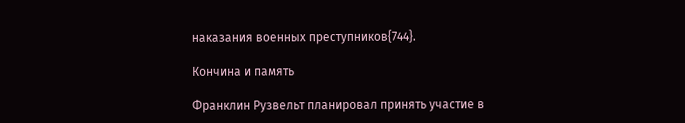наказания военных преступников{744}.

Кончина и память

Франклин Рузвельт планировал принять участие в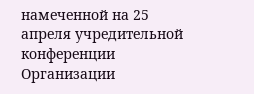намеченной на 25 апреля учредительной конференции Организации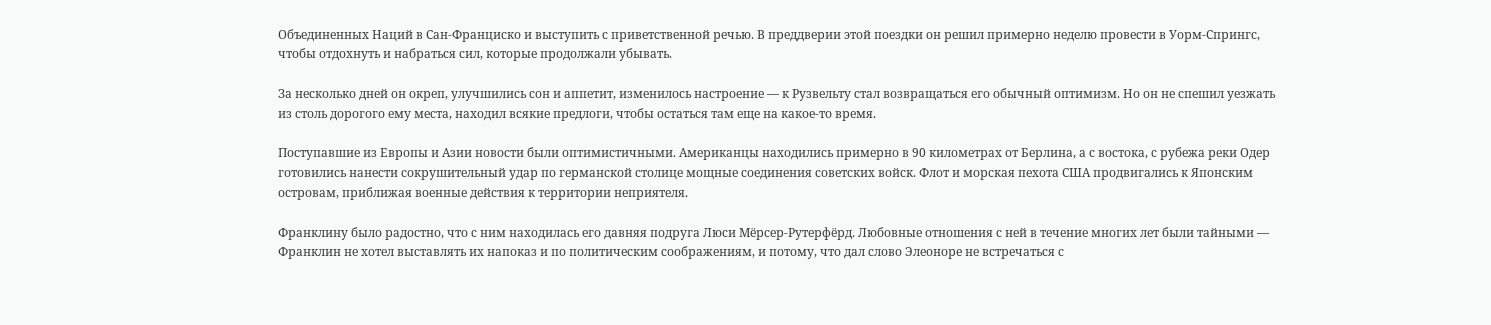Объединенных Наций в Сан-Франциско и выступить с приветственной речью. В преддверии этой поездки он решил примерно неделю провести в Уорм-Спрингс, чтобы отдохнуть и набраться сил, которые продолжали убывать.

За несколько дней он окреп, улучшились сон и аппетит, изменилось настроение — к Рузвельту стал возвращаться его обычный оптимизм. Но он не спешил уезжать из столь дорогого ему места, находил всякие предлоги, чтобы остаться там еще на какое-то время.

Поступавшие из Европы и Азии новости были оптимистичными. Американцы находились примерно в 90 километрах от Берлина, а с востока, с рубежа реки Одер готовились нанести сокрушительный удар по германской столице мощные соединения советских войск. Флот и морская пехота США продвигались к Японским островам, приближая военные действия к территории неприятеля.

Франклину было радостно, что с ним находилась его давняя подруга Люси Мёрсер-Рутерфёрд. Любовные отношения с ней в течение многих лет были тайными — Франклин не хотел выставлять их напоказ и по политическим соображениям, и потому, что дал слово Элеоноре не встречаться с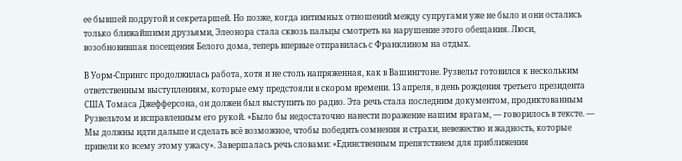ее бывшей подругой и секретаршей. Но позже, когда интимных отношений между супругами уже не было и они остались только ближайшими друзьями, Элеонора стала сквозь пальцы смотреть на нарушение этого обещания. Люси, возобновившая посещения Белого дома, теперь впервые отправилась с Франклином на отдых.

В Уорм-Спрингс продолжилась работа, хотя и не столь напряженная, как в Вашингтоне. Рузвельт готовился к нескольким ответственным выступлениям, которые ему предстояли в скором времени. 13 апреля, в день рождения третьего президента США Томаса Джефферсона, он должен был выступить по радио. Эта речь стала последним документом, продиктованным Рузвельтом и исправленным его рукой. «Было бы недостаточно нанести поражение нашим врагам, — говорилось в тексте. — Мы должны идти дальше и сделать всё возможное, чтобы победить сомнения и страхи, невежество и жадность, которые привели ко всему этому ужасу». Завершалась речь словами: «Единственным препятствием для приближения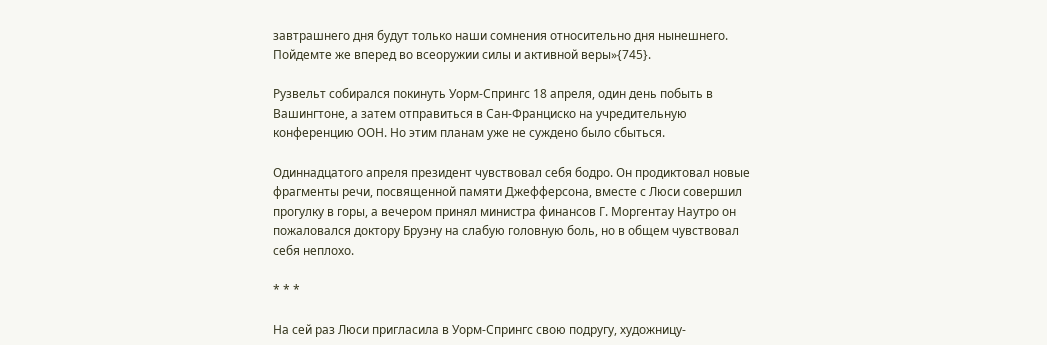завтрашнего дня будут только наши сомнения относительно дня нынешнего. Пойдемте же вперед во всеоружии силы и активной веры»{745}.

Рузвельт собирался покинуть Уорм-Спрингс 18 апреля, один день побыть в Вашингтоне, а затем отправиться в Сан-Франциско на учредительную конференцию ООН. Но этим планам уже не суждено было сбыться.

Одиннадцатого апреля президент чувствовал себя бодро. Он продиктовал новые фрагменты речи, посвященной памяти Джефферсона, вместе с Люси совершил прогулку в горы, а вечером принял министра финансов Г. Моргентау Наутро он пожаловался доктору Бруэну на слабую головную боль, но в общем чувствовал себя неплохо.

* * *

На сей раз Люси пригласила в Уорм-Спрингс свою подругу, художницу-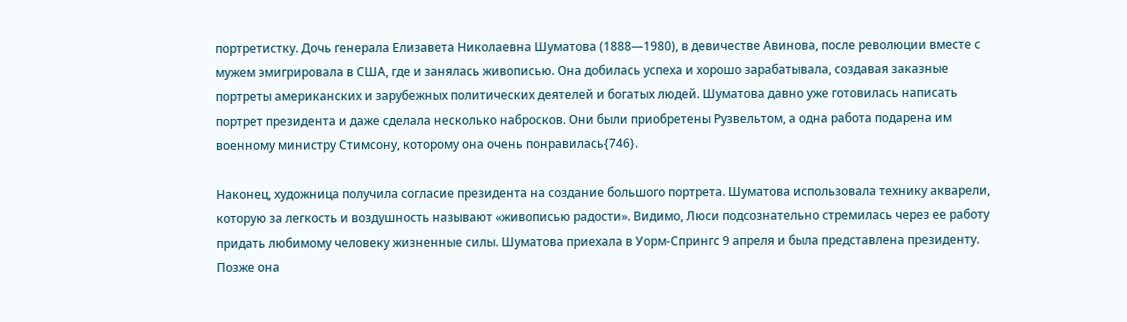портретистку. Дочь генерала Елизавета Николаевна Шуматова (1888—1980), в девичестве Авинова, после революции вместе с мужем эмигрировала в США, где и занялась живописью. Она добилась успеха и хорошо зарабатывала, создавая заказные портреты американских и зарубежных политических деятелей и богатых людей. Шуматова давно уже готовилась написать портрет президента и даже сделала несколько набросков. Они были приобретены Рузвельтом, а одна работа подарена им военному министру Стимсону, которому она очень понравилась{746}.

Наконец, художница получила согласие президента на создание большого портрета. Шуматова использовала технику акварели, которую за легкость и воздушность называют «живописью радости». Видимо, Люси подсознательно стремилась через ее работу придать любимому человеку жизненные силы. Шуматова приехала в Уорм-Спрингс 9 апреля и была представлена президенту. Позже она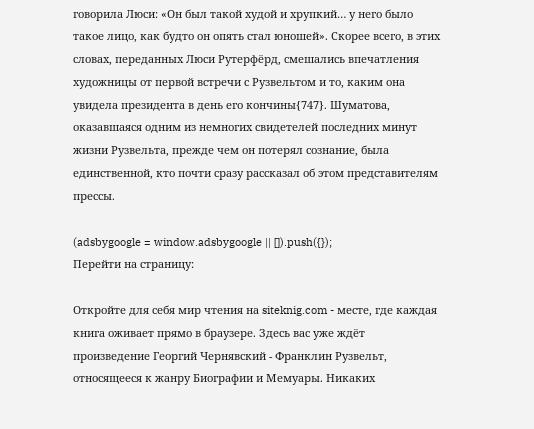говорила Люси: «Он был такой худой и хрупкий… у него было такое лицо, как будто он опять стал юношей». Скорее всего, в этих словах, переданных Люси Рутерфёрд, смешались впечатления художницы от первой встречи с Рузвельтом и то, каким она увидела президента в день его кончины{747}. Шуматова, оказавшаяся одним из немногих свидетелей последних минут жизни Рузвельта, прежде чем он потерял сознание, была единственной, кто почти сразу рассказал об этом представителям прессы.

(adsbygoogle = window.adsbygoogle || []).push({});
Перейти на страницу:

Откройте для себя мир чтения на siteknig.com - месте, где каждая книга оживает прямо в браузере. Здесь вас уже ждёт произведение Георгий Чернявский - Франклин Рузвельт, относящееся к жанру Биографии и Мемуары. Никаких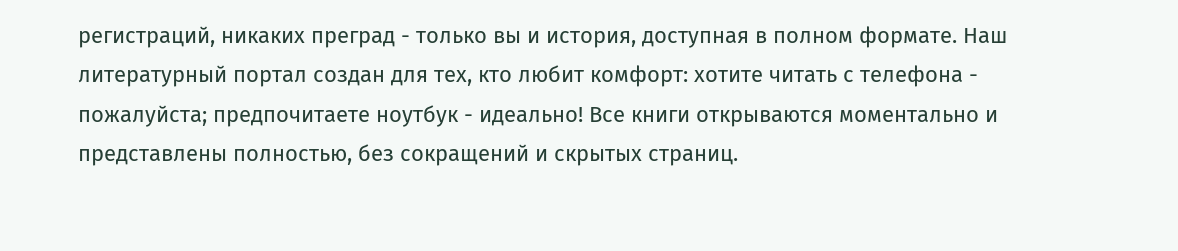регистраций, никаких преград - только вы и история, доступная в полном формате. Наш литературный портал создан для тех, кто любит комфорт: хотите читать с телефона - пожалуйста; предпочитаете ноутбук - идеально! Все книги открываются моментально и представлены полностью, без сокращений и скрытых страниц.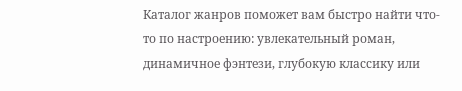Каталог жанров поможет вам быстро найти что-то по настроению: увлекательный роман, динамичное фэнтези, глубокую классику или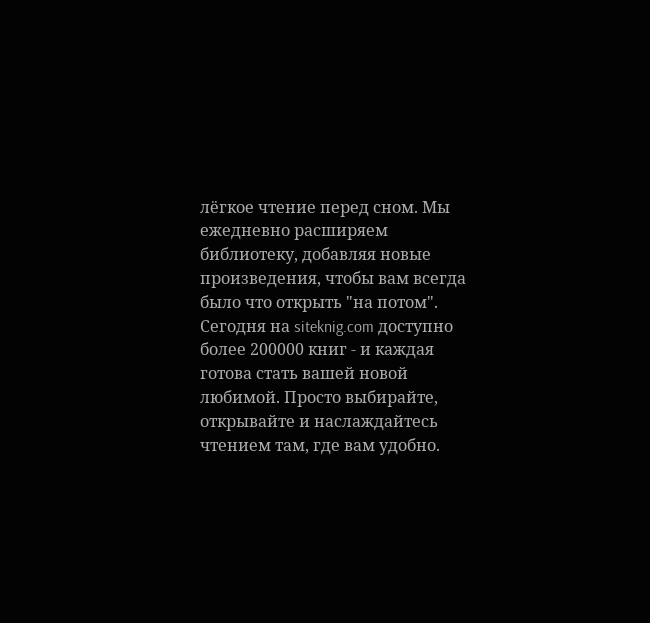лёгкое чтение перед сном. Мы ежедневно расширяем библиотеку, добавляя новые произведения, чтобы вам всегда было что открыть "на потом". Сегодня на siteknig.com доступно более 200000 книг - и каждая готова стать вашей новой любимой. Просто выбирайте, открывайте и наслаждайтесь чтением там, где вам удобно.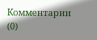Комментарии (0)